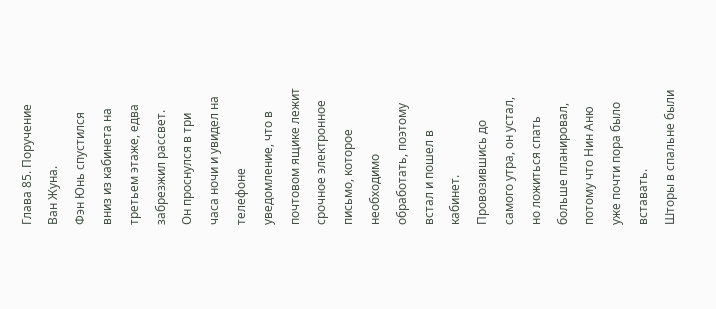Глава 85. Поручение Ван Жуна.
Фэн Юнь спустился вниз из кабинета на третьем этаже, едва забрезжил рассвет.
Он проснулся в три часа ночи и увидел на телефоне уведомление, что в почтовом ящике лежит срочное электронное письмо, которое необходимо обработать, поэтому встал и пошел в кабинет.
Провозившись до самого утра, он устал, но ложиться спать больше планировал, потому что Нин Аню уже почти пора было вставать.
Шторы в спальне были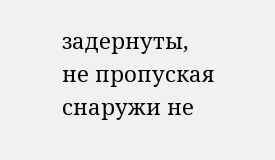задернуты, не пропуская снаружи не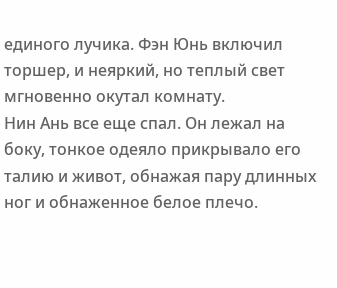единого лучика. Фэн Юнь включил торшер, и неяркий, но теплый свет мгновенно окутал комнату.
Нин Ань все еще спал. Он лежал на боку, тонкое одеяло прикрывало его талию и живот, обнажая пару длинных ног и обнаженное белое плечо.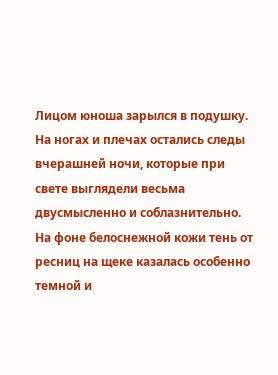Лицом юноша зарылся в подушку.
На ногах и плечах остались следы вчерашней ночи, которые при свете выглядели весьма двусмысленно и соблазнительно.
На фоне белоснежной кожи тень от ресниц на щеке казалась особенно темной и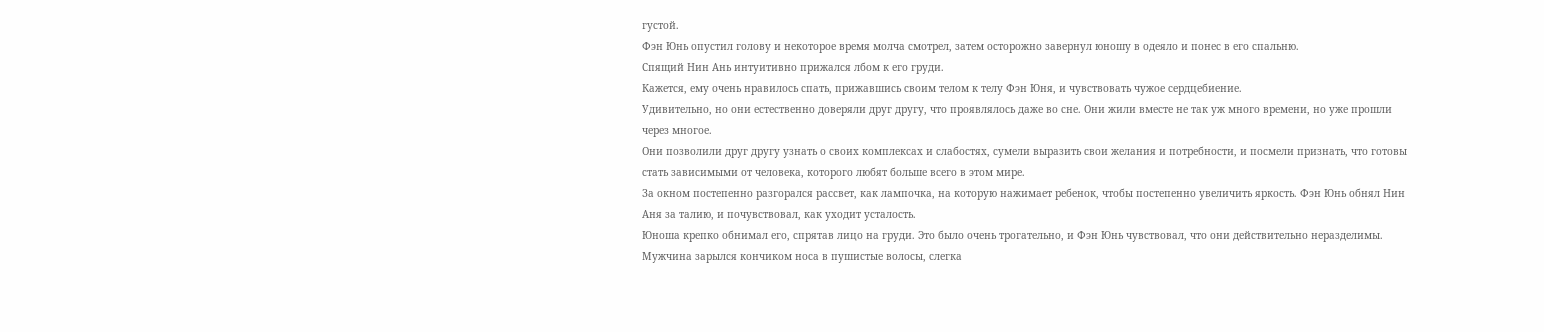густой.
Фэн Юнь опустил голову и некоторое время молча смотрел, затем осторожно завернул юношу в одеяло и понес в его спальню.
Спящий Нин Ань интуитивно прижался лбом к его груди.
Кажется, ему очень нравилось спать, прижавшись своим телом к телу Фэн Юня, и чувствовать чужое сердцебиение.
Удивительно, но они естественно доверяли друг другу, что проявлялось даже во сне. Они жили вместе не так уж много времени, но уже прошли через многое.
Они позволили друг другу узнать о своих комплексах и слабостях, сумели выразить свои желания и потребности, и посмели признать, что готовы стать зависимыми от человека, которого любят больше всего в этом мире.
За окном постепенно разгорался рассвет, как лампочка, на которую нажимает ребенок, чтобы постепенно увеличить яркость. Фэн Юнь обнял Нин Аня за талию, и почувствовал, как уходит усталость.
Юноша крепко обнимал его, спрятав лицо на груди. Это было очень трогательно, и Фэн Юнь чувствовал, что они действительно неразделимы.
Мужчина зарылся кончиком носа в пушистые волосы, слегка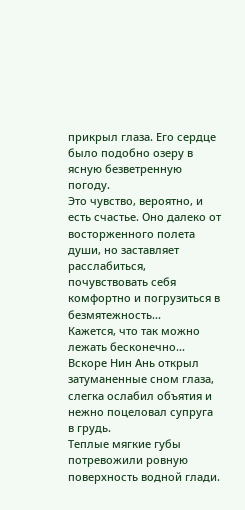прикрыл глаза. Его сердце было подобно озеру в ясную безветренную погоду.
Это чувство, вероятно, и есть счастье. Оно далеко от восторженного полета души, но заставляет расслабиться, почувствовать себя комфортно и погрузиться в безмятежность...
Кажется, что так можно лежать бесконечно...
Вскоре Нин Ань открыл затуманенные сном глаза, слегка ослабил объятия и нежно поцеловал супруга в грудь.
Теплые мягкие губы потревожили ровную поверхность водной глади.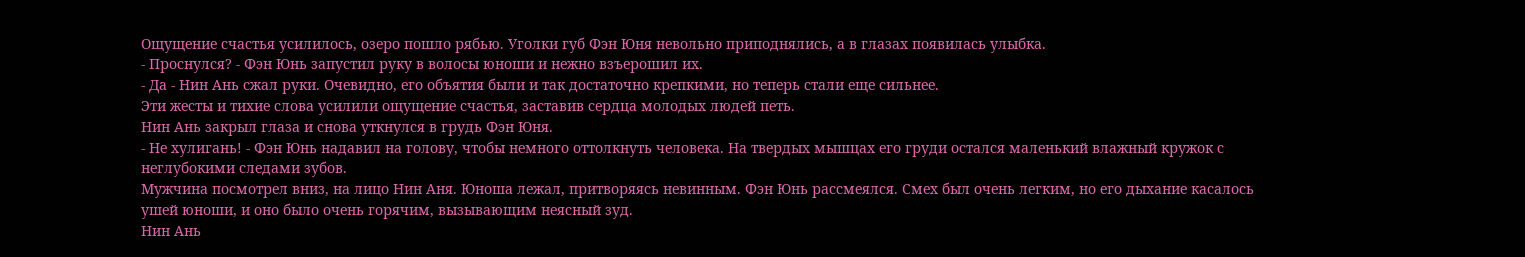Ощущение счастья усилилось, озеро пошло рябью. Уголки губ Фэн Юня невольно приподнялись, а в глазах появилась улыбка.
- Проснулся? - Фэн Юнь запустил руку в волосы юноши и нежно взъерошил их.
- Да - Нин Ань сжал руки. Очевидно, его объятия были и так достаточно крепкими, но теперь стали еще сильнее.
Эти жесты и тихие слова усилили ощущение счастья, заставив сердца молодых людей петь.
Нин Ань закрыл глаза и снова уткнулся в грудь Фэн Юня.
- Не хулигань! - Фэн Юнь надавил на голову, чтобы немного оттолкнуть человека. На твердых мышцах его груди остался маленький влажный кружок с неглубокими следами зубов.
Мужчина посмотрел вниз, на лицо Нин Аня. Юноша лежал, притворяясь невинным. Фэн Юнь рассмеялся. Смех был очень легким, но его дыхание касалось ушей юноши, и оно было очень горячим, вызывающим неясный зуд.
Нин Ань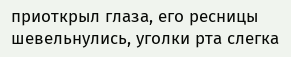приоткрыл глаза, его ресницы шевельнулись, уголки рта слегка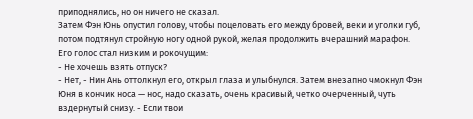приподнялись, но он ничего не сказал.
Затем Фэн Юнь опустил голову, чтобы поцеловать его между бровей, веки и уголки губ, потом подтянул стройную ногу одной рукой, желая продолжить вчерашний марафон. Его голос стал низким и рокочущим:
- Не хочешь взять отпуск?
- Нет, - Нин Ань оттолкнул его, открыл глаза и улыбнулся. Затем внезапно чмокнул Фэн Юня в кончик носа — нос, надо сказать, очень красивый, четко очерченный, чуть вздернутый снизу. - Если твои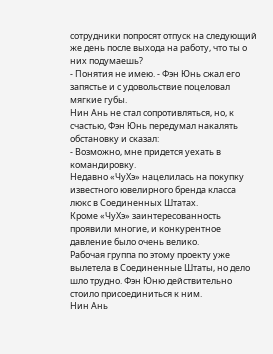сотрудники попросят отпуск на следующий же день после выхода на работу, что ты о них подумаешь?
- Понятия не имею. - Фэн Юнь сжал его запястье и с удовольствие поцеловал мягкие губы.
Нин Ань не стал сопротивляться, но, к счастью, Фэн Юнь передумал накалять обстановку и сказал:
- Возможно, мне придется уехать в командировку.
Недавно «ЧуХэ» нацелилась на покупку известного ювелирного бренда класса люкс в Соединенных Штатах.
Кроме «ЧуХэ» заинтересованность проявили многие, и конкурентное давление было очень велико.
Рабочая группа по этому проекту уже вылетела в Соединенные Штаты, но дело шло трудно. Фэн Юню действительно стоило присоединиться к ним.
Нин Ань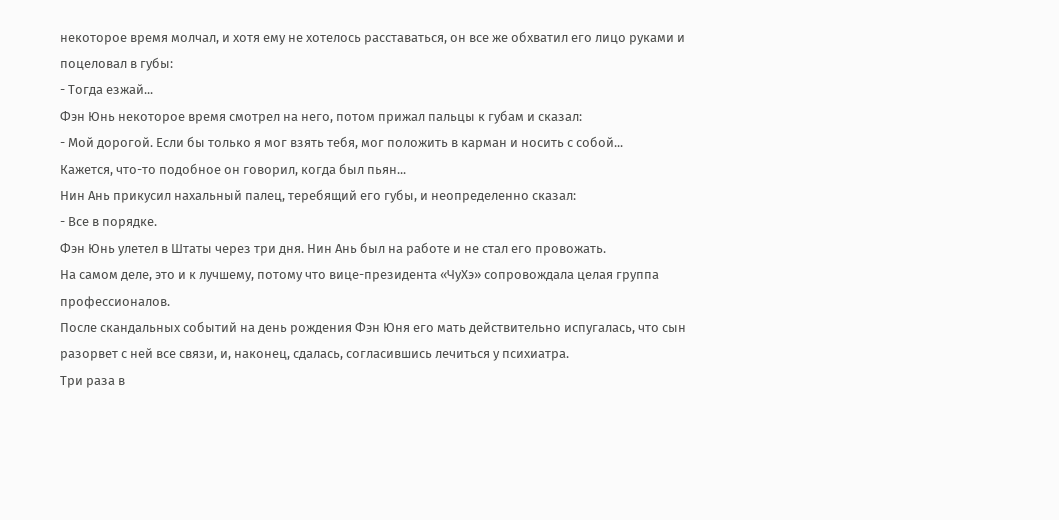некоторое время молчал, и хотя ему не хотелось расставаться, он все же обхватил его лицо руками и поцеловал в губы:
- Тогда езжай...
Фэн Юнь некоторое время смотрел на него, потом прижал пальцы к губам и сказал:
- Мой дорогой. Если бы только я мог взять тебя, мог положить в карман и носить с собой...
Кажется, что-то подобное он говорил, когда был пьян...
Нин Ань прикусил нахальный палец, теребящий его губы, и неопределенно сказал:
- Все в порядке.
Фэн Юнь улетел в Штаты через три дня. Нин Ань был на работе и не стал его провожать.
На самом деле, это и к лучшему, потому что вице-президента «ЧуХэ» сопровождала целая группа профессионалов.
После скандальных событий на день рождения Фэн Юня его мать действительно испугалась, что сын разорвет с ней все связи, и, наконец, сдалась, согласившись лечиться у психиатра.
Три раза в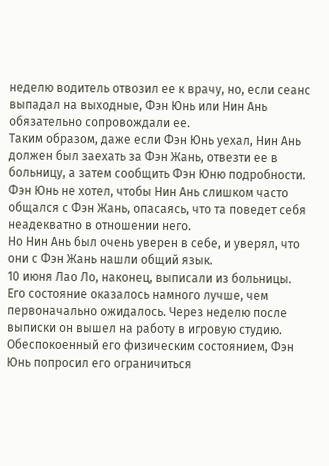неделю водитель отвозил ее к врачу, но, если сеанс выпадал на выходные, Фэн Юнь или Нин Ань обязательно сопровождали ее.
Таким образом, даже если Фэн Юнь уехал, Нин Ань должен был заехать за Фэн Жань, отвезти ее в больницу, а затем сообщить Фэн Юню подробности.
Фэн Юнь не хотел, чтобы Нин Ань слишком часто общался с Фэн Жань, опасаясь, что та поведет себя неадекватно в отношении него.
Но Нин Ань был очень уверен в себе, и уверял, что они с Фэн Жань нашли общий язык.
10 июня Лао Ло, наконец, выписали из больницы.
Его состояние оказалось намного лучше, чем первоначально ожидалось. Через неделю после выписки он вышел на работу в игровую студию.
Обеспокоенный его физическим состоянием, Фэн Юнь попросил его ограничиться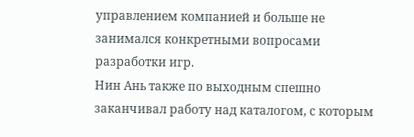управлением компанией и больше не занимался конкретными вопросами разработки игр.
Нин Ань также по выходным спешно заканчивал работу над каталогом, с которым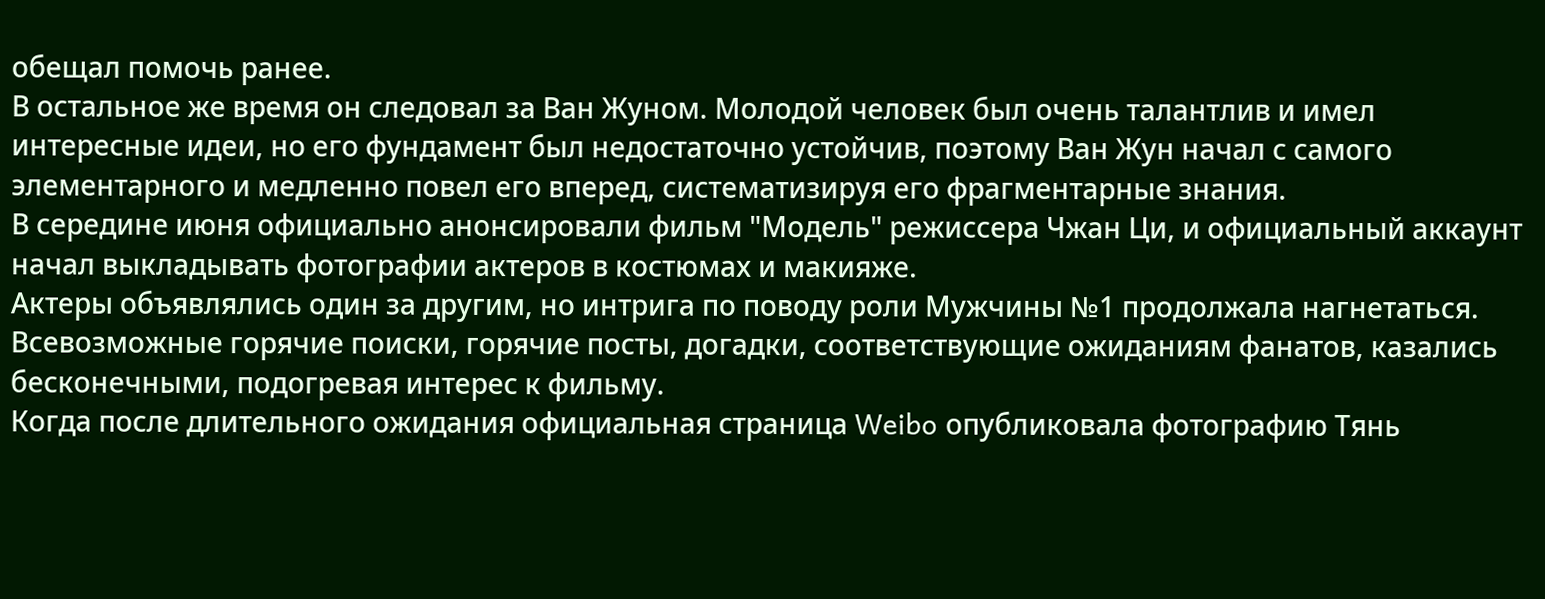обещал помочь ранее.
В остальное же время он следовал за Ван Жуном. Молодой человек был очень талантлив и имел интересные идеи, но его фундамент был недостаточно устойчив, поэтому Ван Жун начал с самого элементарного и медленно повел его вперед, систематизируя его фрагментарные знания.
В середине июня официально анонсировали фильм "Модель" режиссера Чжан Ци, и официальный аккаунт начал выкладывать фотографии актеров в костюмах и макияже.
Актеры объявлялись один за другим, но интрига по поводу роли Мужчины №1 продолжала нагнетаться.
Всевозможные горячие поиски, горячие посты, догадки, соответствующие ожиданиям фанатов, казались бесконечными, подогревая интерес к фильму.
Когда после длительного ожидания официальная страница Weibo опубликовала фотографию Тянь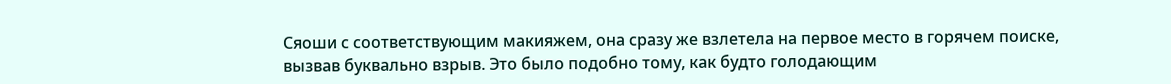Сяоши с соответствующим макияжем, она сразу же взлетела на первое место в горячем поиске, вызвав буквально взрыв. Это было подобно тому, как будто голодающим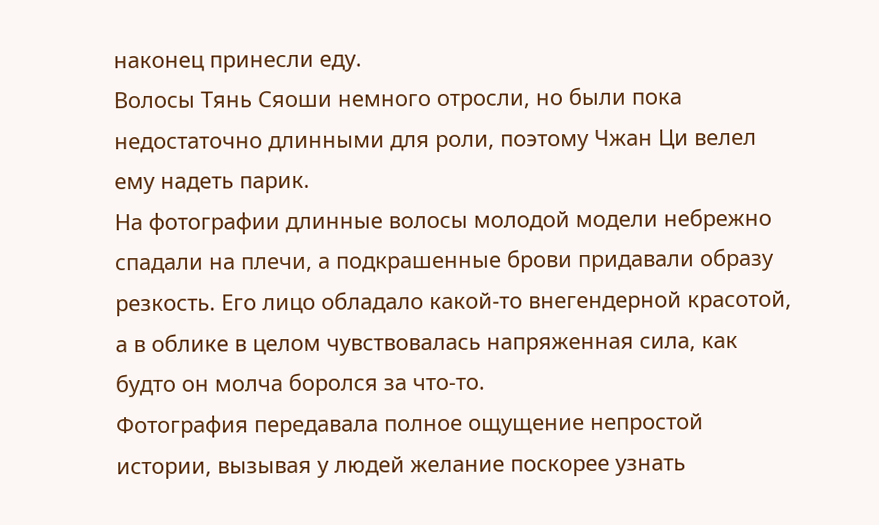наконец принесли еду.
Волосы Тянь Сяоши немного отросли, но были пока недостаточно длинными для роли, поэтому Чжан Ци велел ему надеть парик.
На фотографии длинные волосы молодой модели небрежно спадали на плечи, а подкрашенные брови придавали образу резкость. Его лицо обладало какой-то внегендерной красотой, а в облике в целом чувствовалась напряженная сила, как будто он молча боролся за что-то.
Фотография передавала полное ощущение непростой истории, вызывая у людей желание поскорее узнать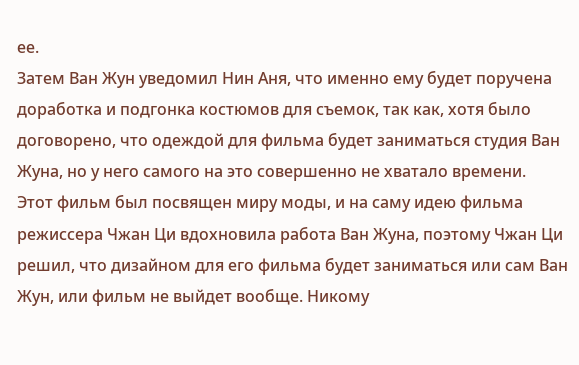ее.
Затем Ван Жун уведомил Нин Аня, что именно ему будет поручена доработка и подгонка костюмов для съемок, так как, хотя было договорено, что одеждой для фильма будет заниматься студия Ван Жуна, но у него самого на это совершенно не хватало времени.
Этот фильм был посвящен миру моды, и на саму идею фильма режиссера Чжан Ци вдохновила работа Ван Жуна, поэтому Чжан Ци решил, что дизайном для его фильма будет заниматься или сам Ван Жун, или фильм не выйдет вообще. Никому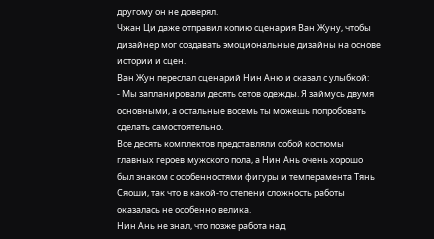другому он не доверял.
Чжан Ци даже отправил копию сценария Ван Жуну, чтобы дизайнер мог создавать эмоциональные дизайны на основе истории и сцен.
Ван Жун переслал сценарий Нин Аню и сказал с улыбкой:
- Мы запланировали десять сетов одежды. Я займусь двумя основными, а остальные восемь ты можешь попробовать сделать самостоятельно.
Все десять комплектов представляли собой костюмы главных героев мужского пола, а Нин Ань очень хорошо был знаком с особенностями фигуры и темперамента Тянь Сяоши, так что в какой-то степени сложность работы оказалась не особенно велика.
Нин Ань не знал, что позже работа над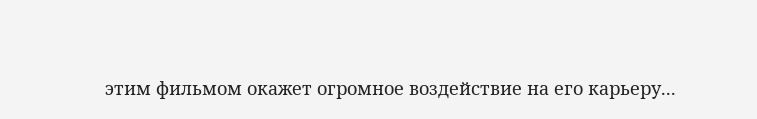этим фильмом окажет огромное воздействие на его карьеру...